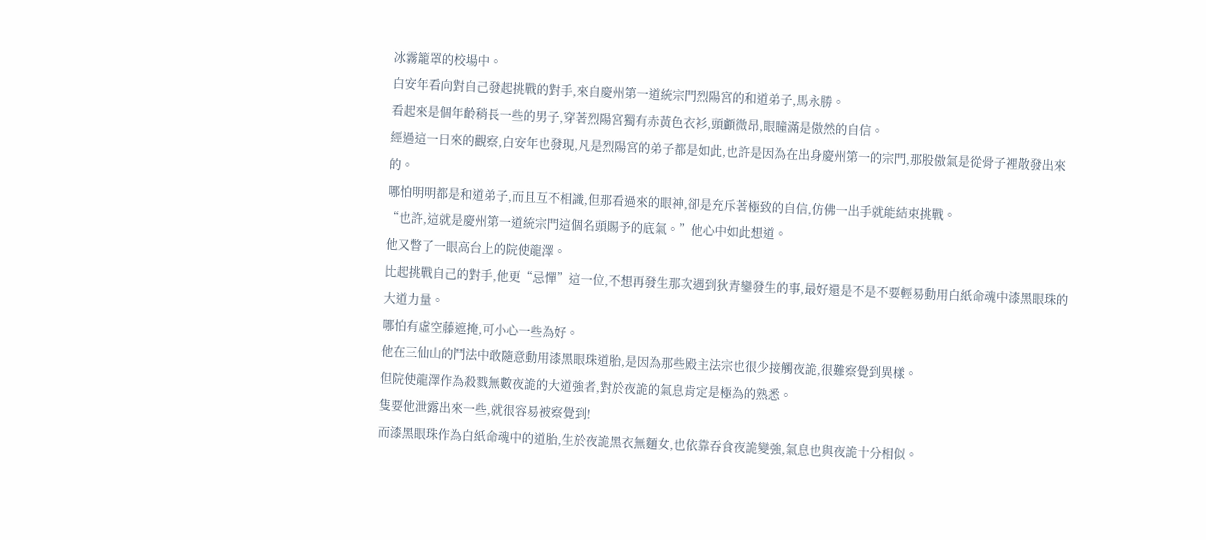冰霧籠罩的校場中。
白安年看向對自己發起挑戰的對手,來自慶州第一道統宗門烈陽宮的和道弟子,馬永勝。
看起來是個年齡稍長一些的男子,穿著烈陽宮獨有赤黃色衣衫,頭顱微昂,眼瞳滿是傲然的自信。
經過這一日來的觀察,白安年也發現,凡是烈陽宮的弟子都是如此,也許是因為在出身慶州第一的宗門,那股傲氣是從骨子裡散發出來的。
哪怕明明都是和道弟子,而且互不相識,但那看過來的眼神,卻是充斥著極致的自信,仿佛一出手就能結束挑戰。
“也許,這就是慶州第一道統宗門這個名頭賜予的底氣。”他心中如此想道。
他又瞥了一眼高台上的院使龍澤。
比起挑戰自己的對手,他更“忌憚”這一位,不想再發生那次遇到狄青鑾發生的事,最好還是不是不要輕易動用白紙命魂中漆黑眼珠的大道力量。
哪怕有虛空藤遮掩,可小心一些為好。
他在三仙山的鬥法中敢隨意動用漆黑眼珠道胎,是因為那些殿主法宗也很少接觸夜詭,很難察覺到異樣。
但院使龍澤作為殺戮無數夜詭的大道強者,對於夜詭的氣息肯定是極為的熟悉。
隻要他泄露出來一些,就很容易被察覺到!
而漆黑眼珠作為白紙命魂中的道胎,生於夜詭黑衣無麵女,也依靠吞食夜詭變強,氣息也與夜詭十分相似。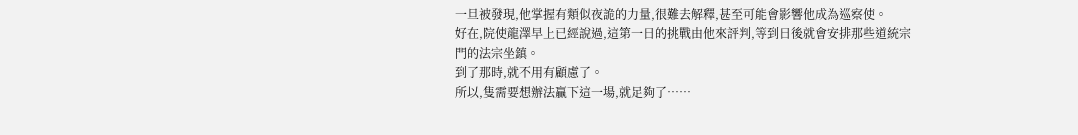一旦被發現,他掌握有類似夜詭的力量,很難去解釋,甚至可能會影響他成為巡察使。
好在,院使龍澤早上已經說過,這第一日的挑戰由他來評判,等到日後就會安排那些道統宗門的法宗坐鎮。
到了那時,就不用有顧慮了。
所以,隻需要想辦法贏下這一場,就足夠了……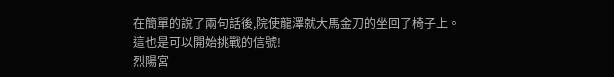在簡單的說了兩句話後,院使龍澤就大馬金刀的坐回了椅子上。
這也是可以開始挑戰的信號!
烈陽宮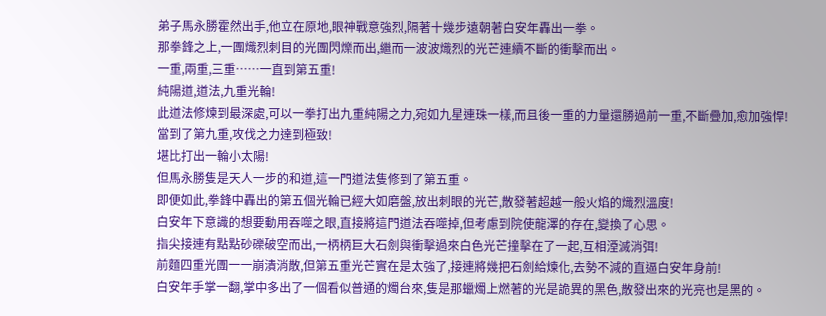弟子馬永勝霍然出手,他立在原地,眼神戰意強烈,隔著十幾步遠朝著白安年轟出一拳。
那拳鋒之上,一團熾烈刺目的光團閃爍而出,繼而一波波熾烈的光芒連續不斷的衝擊而出。
一重,兩重,三重……一直到第五重!
純陽道,道法,九重光輪!
此道法修煉到最深處,可以一拳打出九重純陽之力,宛如九星連珠一樣,而且後一重的力量還勝過前一重,不斷疊加,愈加強悍!
當到了第九重,攻伐之力達到極致!
堪比打出一輪小太陽!
但馬永勝隻是天人一步的和道,這一門道法隻修到了第五重。
即便如此,拳鋒中轟出的第五個光輪已經大如磨盤,放出刺眼的光芒,散發著超越一般火焰的熾烈溫度!
白安年下意識的想要動用吞噬之眼,直接將這門道法吞噬掉,但考慮到院使龍澤的存在,變換了心思。
指尖接連有點點砂礫破空而出,一柄柄巨大石劍與衝擊過來白色光芒撞擊在了一起,互相湮滅消弭!
前麵四重光團一一崩潰消散,但第五重光芒實在是太強了,接連將幾把石劍給煉化,去勢不減的直逼白安年身前!
白安年手掌一翻,掌中多出了一個看似普通的燭台來,隻是那蠟燭上燃著的光是詭異的黑色,散發出來的光亮也是黑的。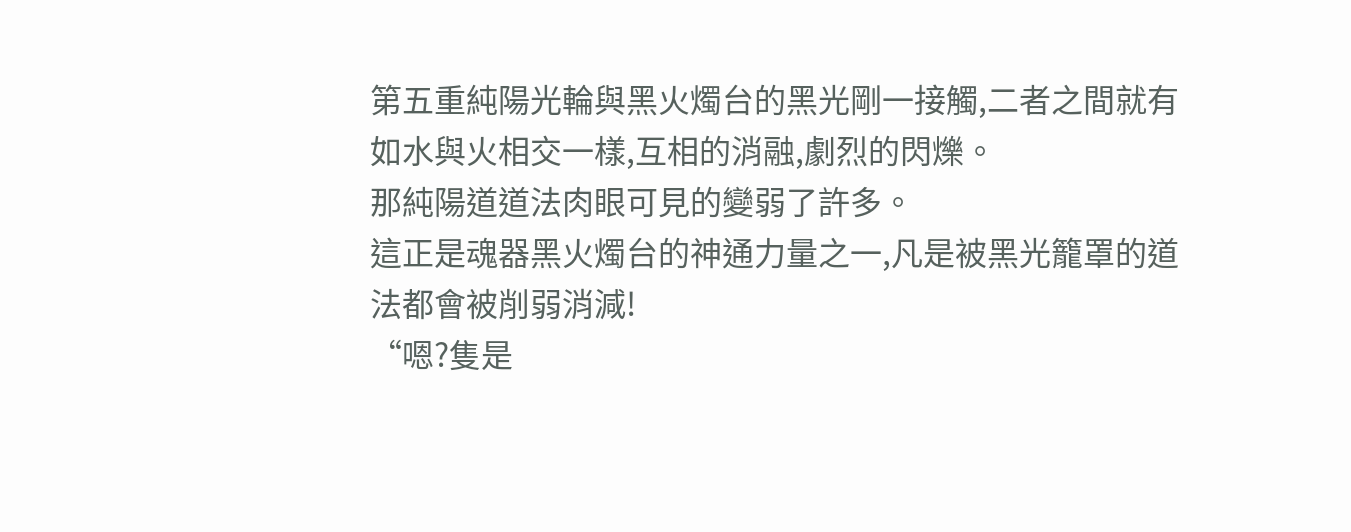第五重純陽光輪與黑火燭台的黑光剛一接觸,二者之間就有如水與火相交一樣,互相的消融,劇烈的閃爍。
那純陽道道法肉眼可見的變弱了許多。
這正是魂器黑火燭台的神通力量之一,凡是被黑光籠罩的道法都會被削弱消減!
“嗯?隻是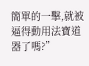簡單的一擊,就被逼得動用法寶道器了嗎?”